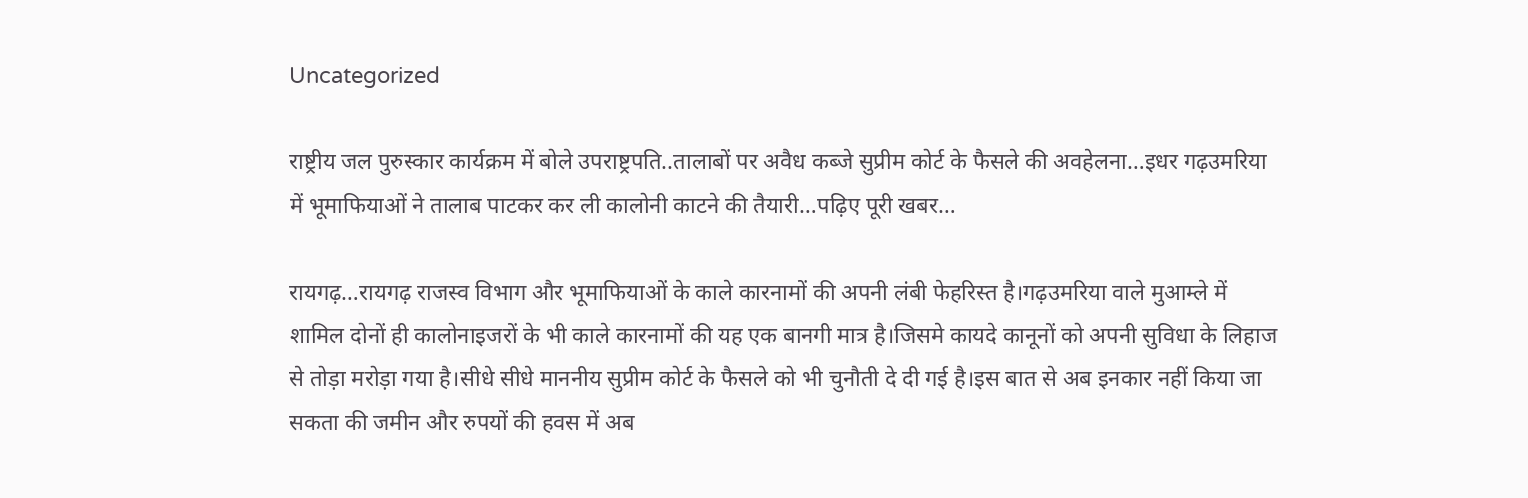Uncategorized

राष्ट्रीय जल पुरुस्कार कार्यक्रम में बोले उपराष्ट्रपति..तालाबों पर अवैध कब्जे सुप्रीम कोर्ट के फैसले की अवहेलना…इधर गढ़उमरिया में भूमाफियाओं ने तालाब पाटकर कर ली कालोनी काटने की तैयारी…पढ़िए पूरी खबर…

रायगढ़…रायगढ़ राजस्व विभाग और भूमाफियाओं के काले कारनामों की अपनी लंबी फेहरिस्त है।गढ़उमरिया वाले मुआम्ले में शामिल दोनों ही कालोनाइजरों के भी काले कारनामों की यह एक बानगी मात्र है।जिसमे कायदे कानूनों को अपनी सुविधा के लिहाज से तोड़ा मरोड़ा गया है।सीधे सीधे माननीय सुप्रीम कोर्ट के फैसले को भी चुनौती दे दी गई है।इस बात से अब इनकार नहीं किया जा सकता की जमीन और रुपयों की हवस में अब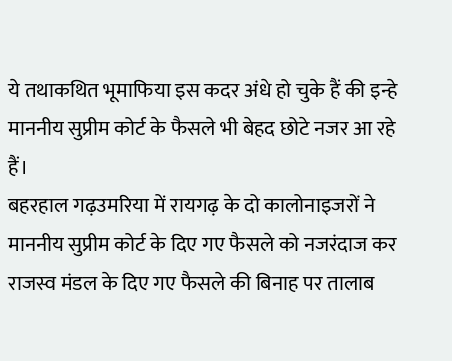ये तथाकथित भूमाफिया इस कदर अंधे हो चुके हैं की इन्हे माननीय सुप्रीम कोर्ट के फैसले भी बेहद छोटे नजर आ रहे हैं।
बहरहाल गढ़उमरिया में रायगढ़ के दो कालोनाइजरों ने माननीय सुप्रीम कोर्ट के दिए गए फैसले को नजरंदाज कर राजस्व मंडल के दिए गए फैसले की बिनाह पर तालाब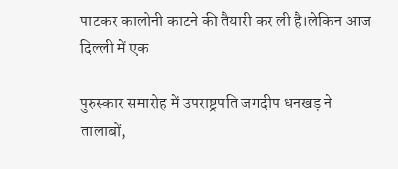पाटकर कालोनी काटने की तैयारी कर ली है।लेकिन आज दिल्ली में एक

पुरुस्कार समारोह में उपराष्ट्रपति जगदीप धनखड़ ने तालाबों,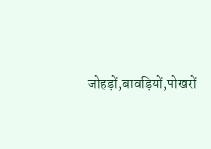जोहड़ों,बावड़ियों,पोखरों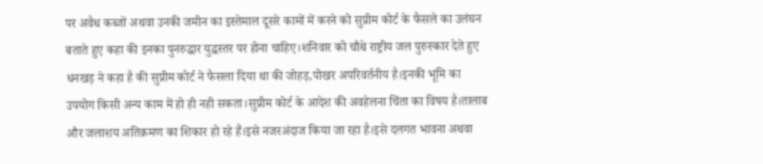पर अवैध कब्जों अथवा उनकी जमीन का इस्तेमाल दूसरे कामों में करने को सुप्रीम कोर्ट के फैसले का उलंघन बताते हुए कहा की इनका पुनरुद्धार युद्धस्तर पर होना चाहिए।शनिवार को चौथे राष्ट्रीय जल पुरुस्कार देते हुए धनखड़ ने कहा है की सुप्रीम कोर्ट ने फैसला दिया था की जोहड़,पोखर अपरिवर्तनीय है।इनकी भूमि का उपयोग किसी अन्य काम में हो ही नही सकता।सुप्रीम कोर्ट के आदेश की अवहेलना चिंता का विषय है।तालाब और जलाशय अतिक्रमण का शिकार हो रहे हैं।इसे नजरअंदाज किया जा रहा है।इसे दलगत भावना अथवा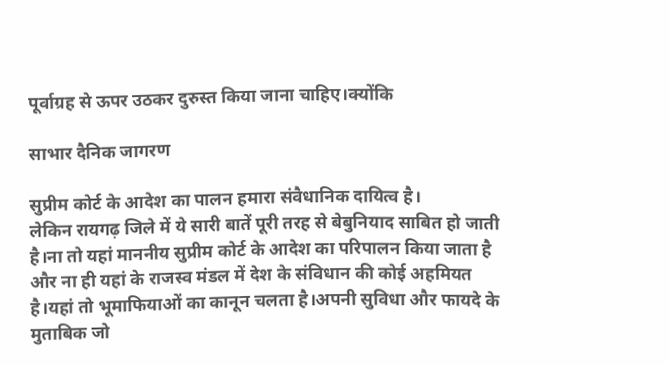पूर्वाग्रह से ऊपर उठकर दुरुस्त किया जाना चाहिए।क्योंकि

साभार दैनिक जागरण

सुप्रीम कोर्ट के आदेश का पालन हमारा संवैधानिक दायित्व है।
लेकिन रायगढ़ जिले में ये सारी बातें पूरी तरह से बेबुनियाद साबित हो जाती है।ना तो यहां माननीय सुप्रीम कोर्ट के आदेश का परिपालन किया जाता है और ना ही यहां के राजस्व मंडल में देश के संविधान की कोई अहमियत है।यहां तो भूमाफियाओं का कानून चलता है।अपनी सुविधा और फायदे के मुताबिक जो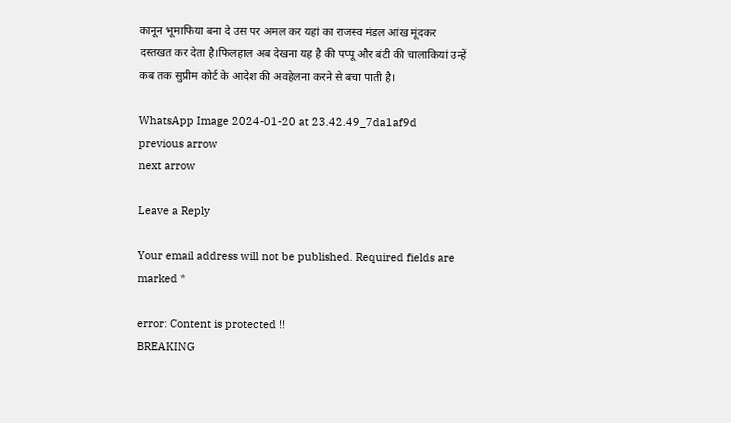कानून भूमाफिया बना दे उस पर अमल कर यहां का राजस्व मंडल आंख मूंदकर दस्तखत कर देता है।फिलहाल अब देखना यह है की पप्पू और बंटी की चालाकियां उन्हें कब तक सुप्रीम कोर्ट के आदेश की अवहेलना करने से बचा पाती है।

WhatsApp Image 2024-01-20 at 23.42.49_7da1af9d
previous arrow
next arrow

Leave a Reply

Your email address will not be published. Required fields are marked *

error: Content is protected !!
BREAKING